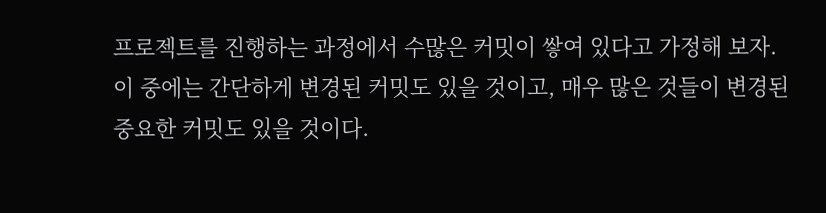프로젝트를 진행하는 과정에서 수많은 커밋이 쌓여 있다고 가정해 보자. 이 중에는 간단하게 변경된 커밋도 있을 것이고, 매우 많은 것들이 변경된 중요한 커밋도 있을 것이다.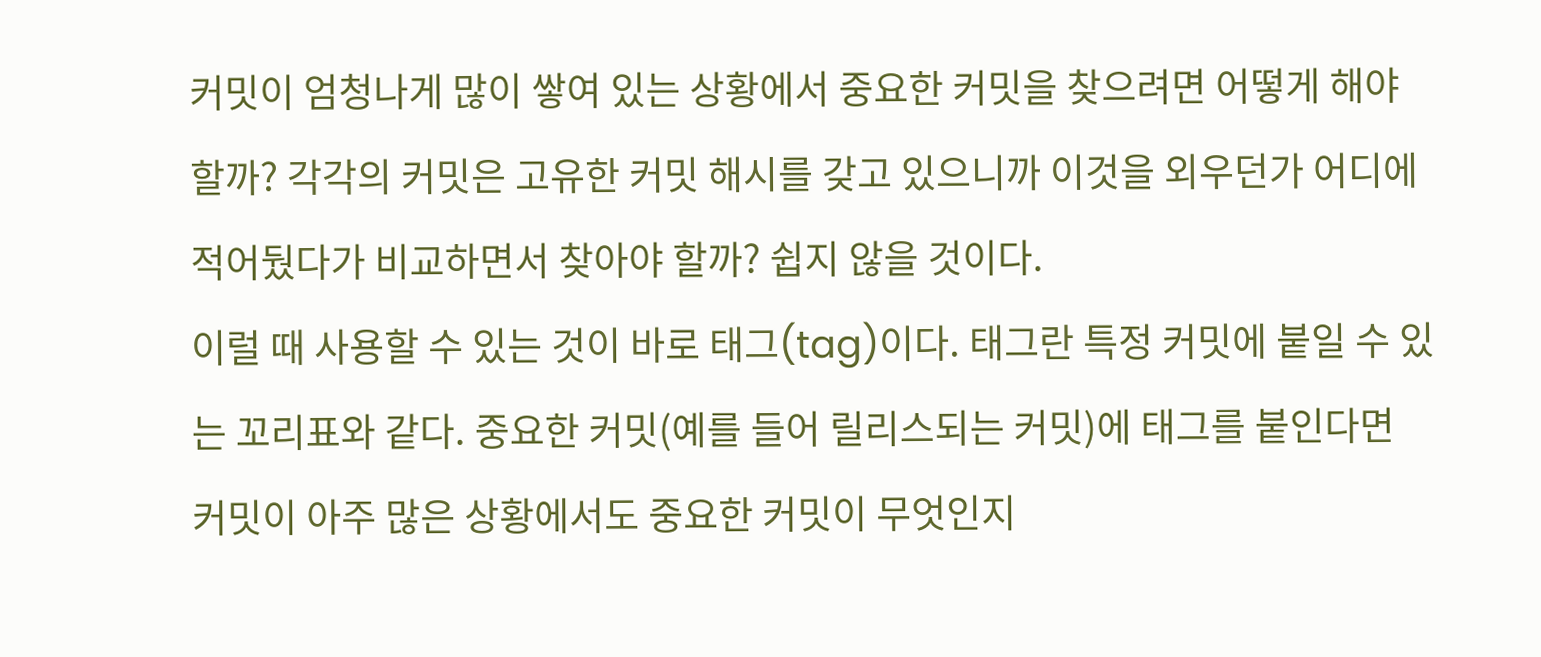커밋이 엄청나게 많이 쌓여 있는 상황에서 중요한 커밋을 찾으려면 어떻게 해야 할까? 각각의 커밋은 고유한 커밋 해시를 갖고 있으니까 이것을 외우던가 어디에 적어뒀다가 비교하면서 찾아야 할까? 쉽지 않을 것이다.
이럴 때 사용할 수 있는 것이 바로 태그(tag)이다. 태그란 특정 커밋에 붙일 수 있는 꼬리표와 같다. 중요한 커밋(예를 들어 릴리스되는 커밋)에 태그를 붙인다면 커밋이 아주 많은 상황에서도 중요한 커밋이 무엇인지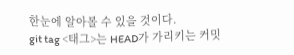한눈에 알아볼 수 있을 것이다.
git tag <태그>는 HEAD가 가리키는 커밋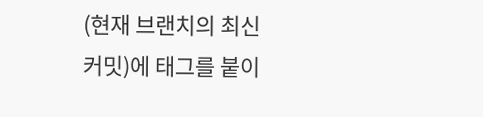(현재 브랜치의 최신 커밋)에 태그를 붙이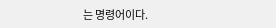는 명령어이다.